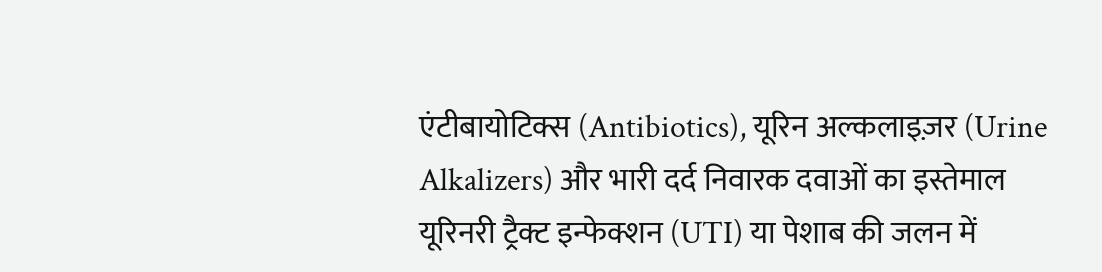एंटीबायोटिक्स (Antibiotics), यूरिन अल्कलाइज़र (Urine Alkalizers) और भारी दर्द निवारक दवाओं का इस्तेमाल यूरिनरी ट्रैक्ट इन्फेक्शन (UTI) या पेशाब की जलन में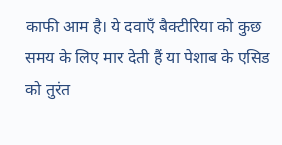काफी आम है। ये दवाएँ बैक्टीरिया को कुछ समय के लिए मार देती हैं या पेशाब के एसिड को तुरंत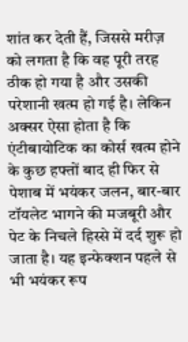शांत कर देती हैं, जिससे मरीज़ को लगता है कि वह पूरी तरह ठीक हो गया है और उसकी परेशानी खत्म हो गई है। लेकिन अक्सर ऐसा होता है कि एंटीबायोटिक का कोर्स खत्म होने के कुछ हफ्तों बाद ही फिर से पेशाब में भयंकर जलन, बार-बार टॉयलेट भागने की मजबूरी और पेट के निचले हिस्से में दर्द शुरू हो जाता है। यह इन्फेक्शन पहले से भी भयंकर रूप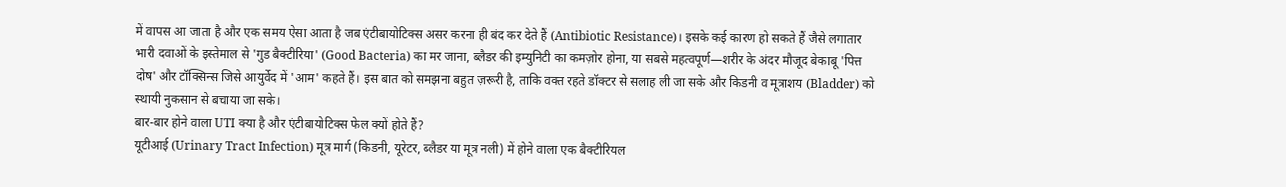में वापस आ जाता है और एक समय ऐसा आता है जब एंटीबायोटिक्स असर करना ही बंद कर देते हैं (Antibiotic Resistance)। इसके कई कारण हो सकते हैं जैसे लगातार भारी दवाओं के इस्तेमाल से 'गुड बैक्टीरिया' (Good Bacteria) का मर जाना, ब्लैडर की इम्युनिटी का कमज़ोर होना, या सबसे महत्वपूर्ण—शरीर के अंदर मौजूद बेकाबू 'पित्त दोष' और टॉक्सिन्स जिसे आयुर्वेद में 'आम' कहते हैं। इस बात को समझना बहुत ज़रूरी है, ताकि वक्त रहते डॉक्टर से सलाह ली जा सके और किडनी व मूत्राशय (Bladder) को स्थायी नुकसान से बचाया जा सके।
बार-बार होने वाला UTI क्या है और एंटीबायोटिक्स फेल क्यों होते हैं?
यूटीआई (Urinary Tract Infection) मूत्र मार्ग (किडनी, यूरेटर, ब्लैडर या मूत्र नली) में होने वाला एक बैक्टीरियल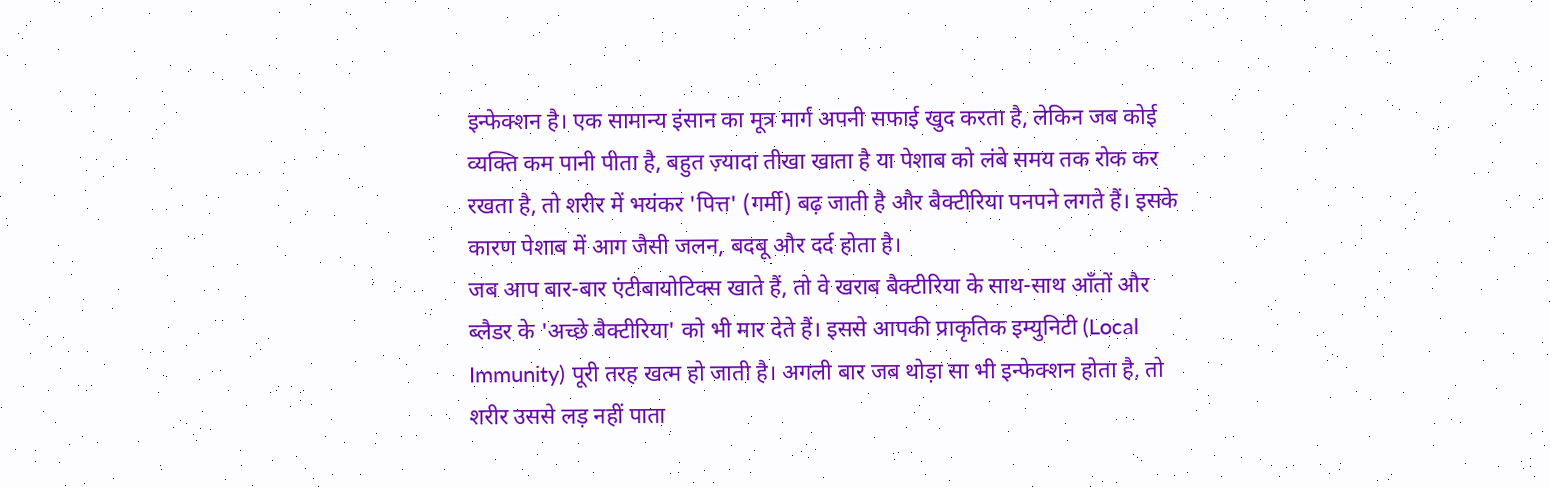इन्फेक्शन है। एक सामान्य इंसान का मूत्र मार्ग अपनी सफाई खुद करता है, लेकिन जब कोई व्यक्ति कम पानी पीता है, बहुत ज़्यादा तीखा खाता है या पेशाब को लंबे समय तक रोक कर रखता है, तो शरीर में भयंकर 'पित्त' (गर्मी) बढ़ जाती है और बैक्टीरिया पनपने लगते हैं। इसके कारण पेशाब में आग जैसी जलन, बदबू और दर्द होता है।
जब आप बार-बार एंटीबायोटिक्स खाते हैं, तो वे खराब बैक्टीरिया के साथ-साथ आँतों और ब्लैडर के 'अच्छे बैक्टीरिया' को भी मार देते हैं। इससे आपकी प्राकृतिक इम्युनिटी (Local Immunity) पूरी तरह खत्म हो जाती है। अगली बार जब थोड़ा सा भी इन्फेक्शन होता है, तो शरीर उससे लड़ नहीं पाता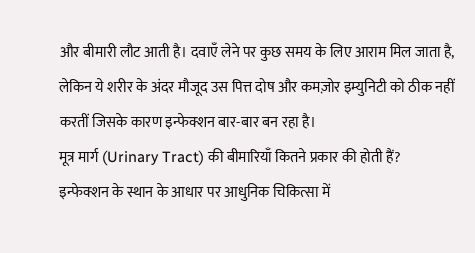और बीमारी लौट आती है। दवाएँ लेने पर कुछ समय के लिए आराम मिल जाता है, लेकिन ये शरीर के अंदर मौजूद उस पित्त दोष और कमज़ोर इम्युनिटी को ठीक नहीं करतीं जिसके कारण इन्फेक्शन बार-बार बन रहा है।
मूत्र मार्ग (Urinary Tract) की बीमारियाँ कितने प्रकार की होती हैं?
इन्फेक्शन के स्थान के आधार पर आधुनिक चिकित्सा में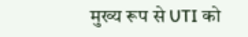मुख्य रूप से UTI को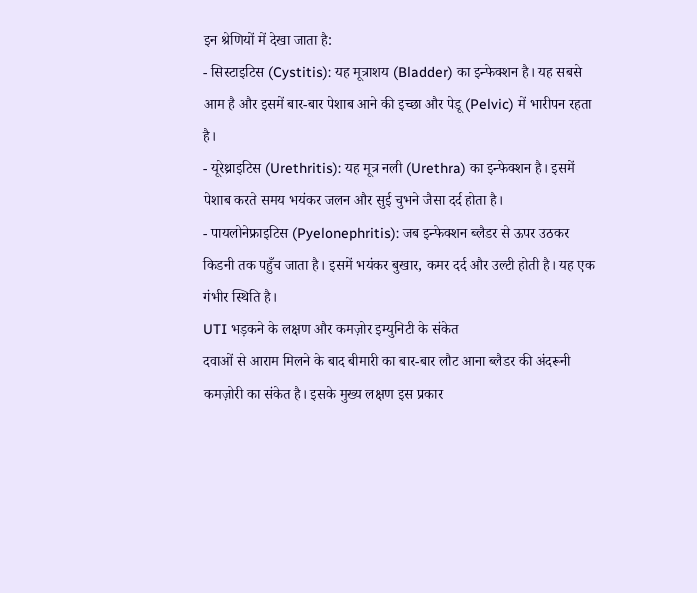इन श्रेणियों में देखा जाता है:
- सिस्टाइटिस (Cystitis): यह मूत्राशय (Bladder) का इन्फेक्शन है। यह सबसे आम है और इसमें बार-बार पेशाब आने की इच्छा और पेडू (Pelvic) में भारीपन रहता है।
- यूरेथ्राइटिस (Urethritis): यह मूत्र नली (Urethra) का इन्फेक्शन है। इसमें पेशाब करते समय भयंकर जलन और सुई चुभने जैसा दर्द होता है।
- पायलोनेफ्राइटिस (Pyelonephritis): जब इन्फेक्शन ब्लैडर से ऊपर उठकर किडनी तक पहुँच जाता है। इसमें भयंकर बुखार, कमर दर्द और उल्टी होती है। यह एक गंभीर स्थिति है।
UTI भड़कने के लक्षण और कमज़ोर इम्युनिटी के संकेत
दवाओं से आराम मिलने के बाद बीमारी का बार-बार लौट आना ब्लैडर की अंदरूनी कमज़ोरी का संकेत है। इसके मुख्य लक्षण इस प्रकार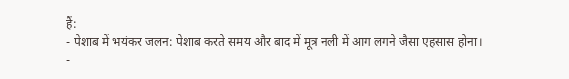हैं:
- पेशाब में भयंकर जलन: पेशाब करते समय और बाद में मूत्र नली में आग लगने जैसा एहसास होना।
-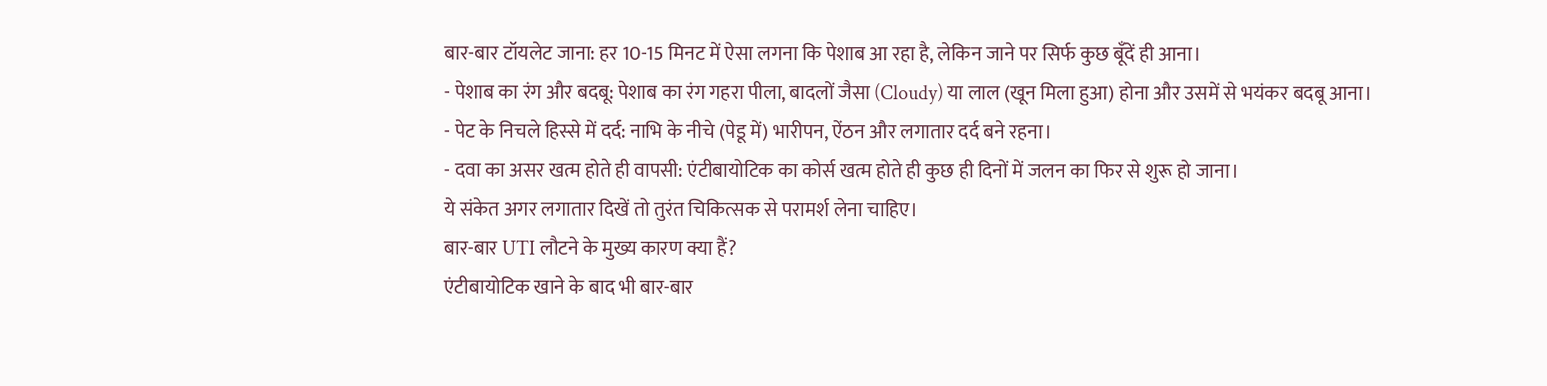बार-बार टॉयलेट जाना: हर 10-15 मिनट में ऐसा लगना कि पेशाब आ रहा है, लेकिन जाने पर सिर्फ कुछ बूँदें ही आना।
- पेशाब का रंग और बदबू: पेशाब का रंग गहरा पीला, बादलों जैसा (Cloudy) या लाल (खून मिला हुआ) होना और उसमें से भयंकर बदबू आना।
- पेट के निचले हिस्से में दर्द: नाभि के नीचे (पेडू में) भारीपन, ऐंठन और लगातार दर्द बने रहना।
- दवा का असर खत्म होते ही वापसी: एंटीबायोटिक का कोर्स खत्म होते ही कुछ ही दिनों में जलन का फिर से शुरू हो जाना।
ये संकेत अगर लगातार दिखें तो तुरंत चिकित्सक से परामर्श लेना चाहिए।
बार-बार UTI लौटने के मुख्य कारण क्या हैं?
एंटीबायोटिक खाने के बाद भी बार-बार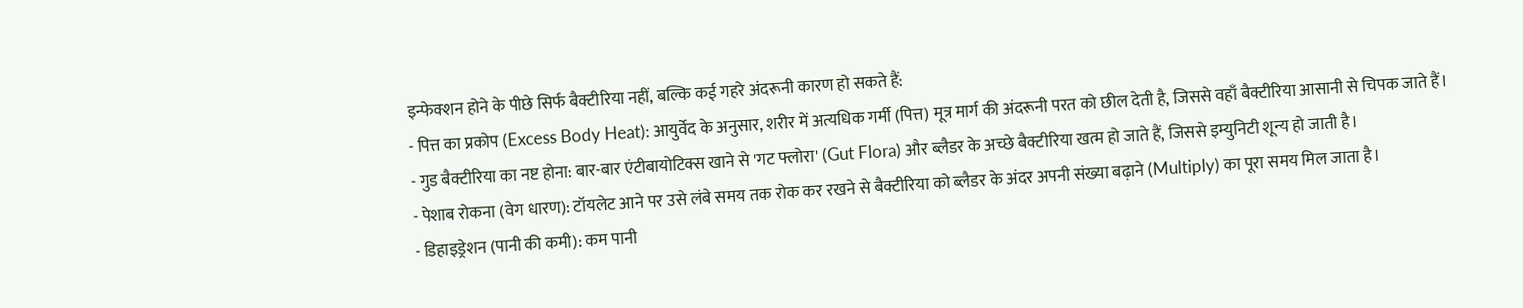इन्फेक्शन होने के पीछे सिर्फ बैक्टीरिया नहीं, बल्कि कई गहरे अंदरूनी कारण हो सकते हैं:
- पित्त का प्रकोप (Excess Body Heat): आयुर्वेद के अनुसार, शरीर में अत्यधिक गर्मी (पित्त) मूत्र मार्ग की अंदरूनी परत को छील देती है, जिससे वहाँ बैक्टीरिया आसानी से चिपक जाते हैं।
- गुड बैक्टीरिया का नष्ट होना: बार-बार एंटीबायोटिक्स खाने से 'गट फ्लोरा' (Gut Flora) और ब्लैडर के अच्छे बैक्टीरिया खत्म हो जाते हैं, जिससे इम्युनिटी शून्य हो जाती है।
- पेशाब रोकना (वेग धारण): टॉयलेट आने पर उसे लंबे समय तक रोक कर रखने से बैक्टीरिया को ब्लैडर के अंदर अपनी संख्या बढ़ाने (Multiply) का पूरा समय मिल जाता है।
- डिहाइड्रेशन (पानी की कमी): कम पानी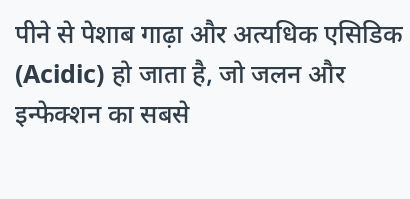पीने से पेशाब गाढ़ा और अत्यधिक एसिडिक (Acidic) हो जाता है, जो जलन और इन्फेक्शन का सबसे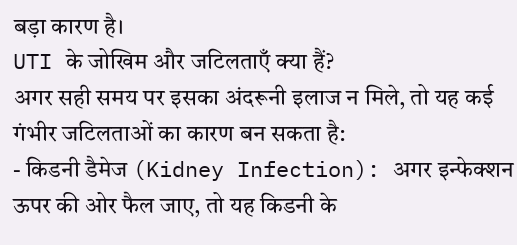बड़ा कारण है।
UTI के जोखिम और जटिलताएँ क्या हैं?
अगर सही समय पर इसका अंदरूनी इलाज न मिले, तो यह कई गंभीर जटिलताओं का कारण बन सकता है:
- किडनी डैमेज (Kidney Infection): अगर इन्फेक्शन ऊपर की ओर फैल जाए, तो यह किडनी के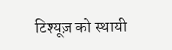टिश्यूज़ को स्थायी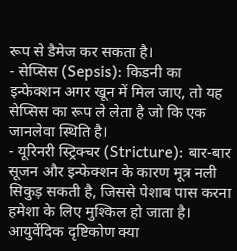रूप से डैमेज कर सकता है।
- सेप्सिस (Sepsis): किडनी का इन्फेक्शन अगर खून में मिल जाए, तो यह सेप्सिस का रूप ले लेता है जो कि एक जानलेवा स्थिति है।
- यूरिनरी स्ट्रिक्चर (Stricture): बार-बार सूजन और इन्फेक्शन के कारण मूत्र नली सिकुड़ सकती है, जिससे पेशाब पास करना हमेशा के लिए मुश्किल हो जाता है।
आयुर्वेदिक दृष्टिकोण क्या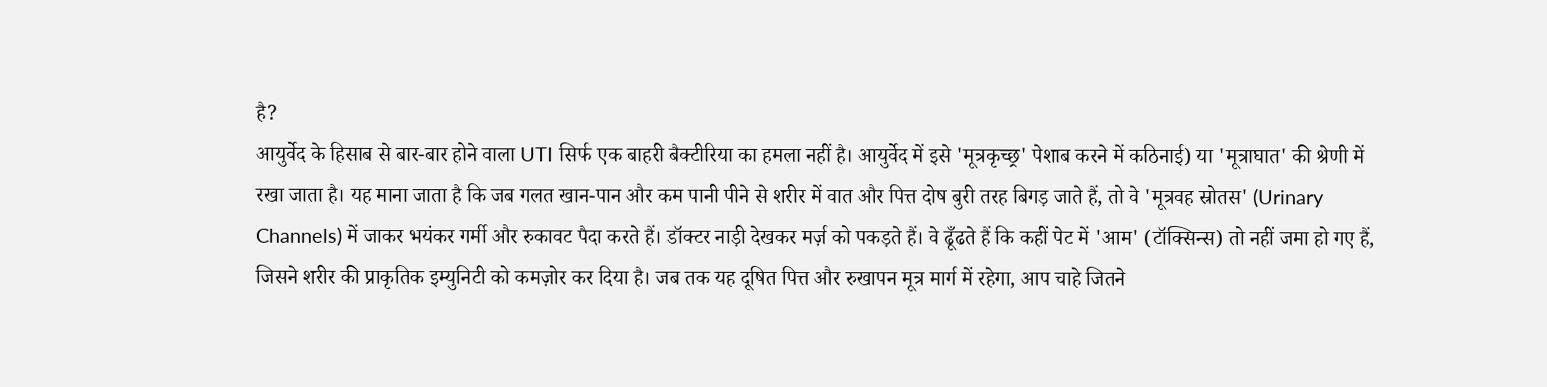है?
आयुर्वेद के हिसाब से बार-बार होने वाला UTI सिर्फ एक बाहरी बैक्टीरिया का हमला नहीं है। आयुर्वेद में इसे 'मूत्रकृच्छ्र' पेशाब करने में कठिनाई) या 'मूत्राघात' की श्रेणी में रखा जाता है। यह माना जाता है कि जब गलत खान-पान और कम पानी पीने से शरीर में वात और पित्त दोष बुरी तरह बिगड़ जाते हैं, तो वे 'मूत्रवह स्रोतस' (Urinary Channels) में जाकर भयंकर गर्मी और रुकावट पैदा करते हैं। डॉक्टर नाड़ी देखकर मर्ज़ को पकड़ते हैं। वे ढूँढते हैं कि कहीं पेट में 'आम' (टॉक्सिन्स) तो नहीं जमा हो गए हैं, जिसने शरीर की प्राकृतिक इम्युनिटी को कमज़ोर कर दिया है। जब तक यह दूषित पित्त और रुखापन मूत्र मार्ग में रहेगा, आप चाहे जितने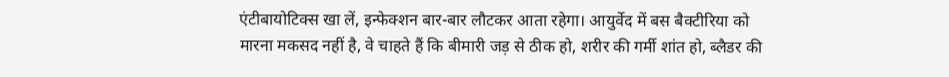एंटीबायोटिक्स खा लें, इन्फेक्शन बार-बार लौटकर आता रहेगा। आयुर्वेद में बस बैक्टीरिया को मारना मकसद नहीं है, वे चाहते हैं कि बीमारी जड़ से ठीक हो, शरीर की गर्मी शांत हो, ब्लैडर की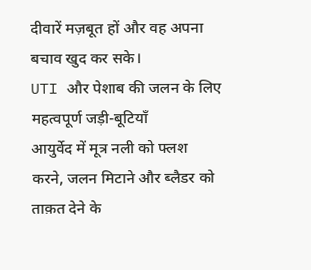दीवारें मज़बूत हों और वह अपना बचाव खुद कर सके।
UTI और पेशाब की जलन के लिए महत्वपूर्ण जड़ी-बूटियाँ
आयुर्वेद में मूत्र नली को फ्लश करने, जलन मिटाने और ब्लैडर को ताक़त देने के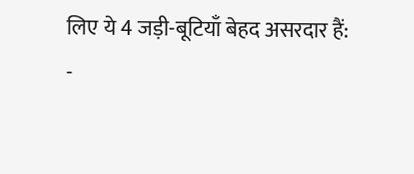लिए ये 4 जड़ी-बूटियाँ बेहद असरदार हैं:
-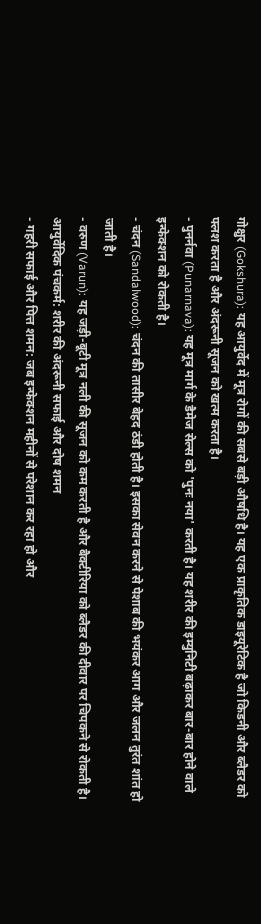गोक्षुर (Gokshura): यह आयुर्वेद में मूत्र रोगों की सबसे बड़ी औषधि है। यह एक प्राकृतिक डाइयूरेटिक है जो किडनी और ब्लैडर को फ्लश करता है और अंदरूनी सूजन को खत्म करता है।
- पुनर्नवा (Punarnava): यह मूत्र मार्ग के डैमेज सेल्स को 'पुनः नया' करती है। यह शरीर की इम्युनिटी बढ़ाकर बार-बार होने वाले इन्फेक्शन को रोकती है।
- चंदन (Sandalwood): चंदन की तासीर बेहद ठंडी होती है। इसका सेवन करने से पेशाब की भयंकर आग और जलन तुरंत शांत हो जाती है।
- वरुण (Varun): यह जड़ी-बूटी मूत्र नली की सूजन को कम करती है और बैक्टीरिया को ब्लैडर की दीवार पर चिपकने से रोकती है।
आयुर्वेदिक पंचकर्म: शरीर की अंदरूनी सफाई और दोष शमन
- गहरी सफाई और पित्त शमन: जब इन्फेक्शन महीनों से परेशान कर रहा हो और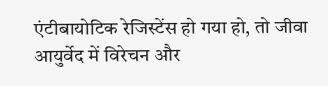एंटीबायोटिक रेजिस्टेंस हो गया हो, तो जीवा आयुर्वेद में विरेचन और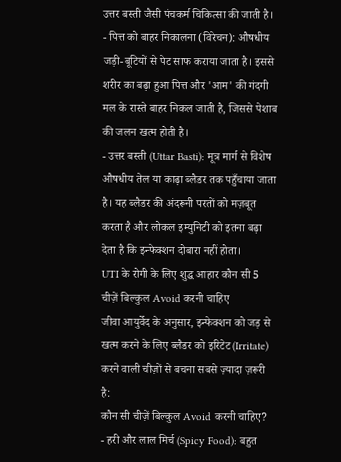उत्तर बस्ती जैसी पंचकर्म चिकित्सा की जाती है।
- पित्त को बाहर निकालना (विरेचन): औषधीय जड़ी-बूटियों से पेट साफ कराया जाता है। इससे शरीर का बढ़ा हुआ पित्त और 'आम' की गंदगी मल के रास्ते बाहर निकल जाती है, जिससे पेशाब की जलन खत्म होती है।
- उत्तर बस्ती (Uttar Basti): मूत्र मार्ग से विशेष औषधीय तेल या काढ़ा ब्लैडर तक पहुँचाया जाता है। यह ब्लैडर की अंदरूनी परतों को मज़बूत करता है और लोकल इम्युनिटी को इतना बढ़ा देता है कि इन्फेक्शन दोबारा नहीं होता।
UTI के रोगी के लिए शुद्ध आहार कौन सी 5 चीज़ें बिल्कुल Avoid करनी चाहिए
जीवा आयुर्वेद के अनुसार, इन्फेक्शन को जड़ से खत्म करने के लिए ब्लैडर को इरिटेट (Irritate) करने वाली चीज़ों से बचना सबसे ज़्यादा ज़रूरी है:
कौन सी चीज़ें बिल्कुल Avoid करनी चाहिए?
- हरी और लाल मिर्च (Spicy Food): बहुत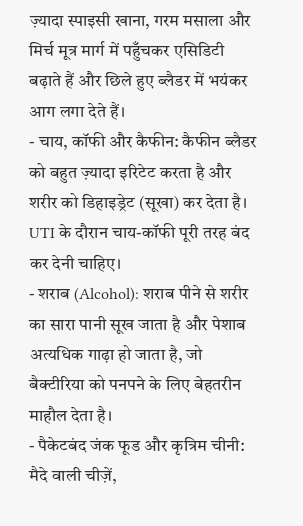ज़्यादा स्पाइसी खाना, गरम मसाला और मिर्च मूत्र मार्ग में पहुँचकर एसिडिटी बढ़ाते हैं और छिले हुए ब्लैडर में भयंकर आग लगा देते हैं।
- चाय, कॉफी और कैफीन: कैफीन ब्लैडर को बहुत ज़्यादा इरिटेट करता है और शरीर को डिहाइड्रेट (सूखा) कर देता है। UTI के दौरान चाय-कॉफी पूरी तरह बंद कर देनी चाहिए।
- शराब (Alcohol): शराब पीने से शरीर का सारा पानी सूख जाता है और पेशाब अत्यधिक गाढ़ा हो जाता है, जो बैक्टीरिया को पनपने के लिए बेहतरीन माहौल देता है।
- पैकेटबंद जंक फूड और कृत्रिम चीनी: मैदे वाली चीज़ें,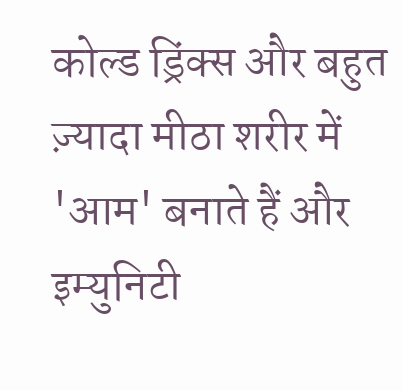कोल्ड ड्रिंक्स और बहुत ज़्यादा मीठा शरीर में 'आम' बनाते हैं और इम्युनिटी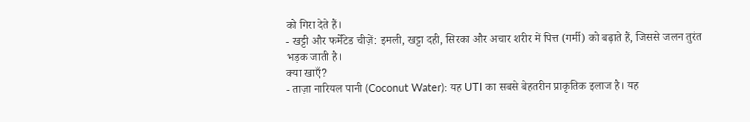को गिरा देते हैं।
- खट्टी और फर्मेंटेड चीज़ें: इमली, खट्टा दही, सिरका और अचार शरीर में पित्त (गर्मी) को बढ़ाते हैं, जिससे जलन तुरंत भड़क जाती है।
क्या खाएँ?
- ताज़ा नारियल पानी (Coconut Water): यह UTI का सबसे बेहतरीन प्राकृतिक इलाज है। यह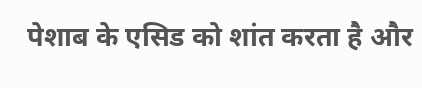पेशाब के एसिड को शांत करता है और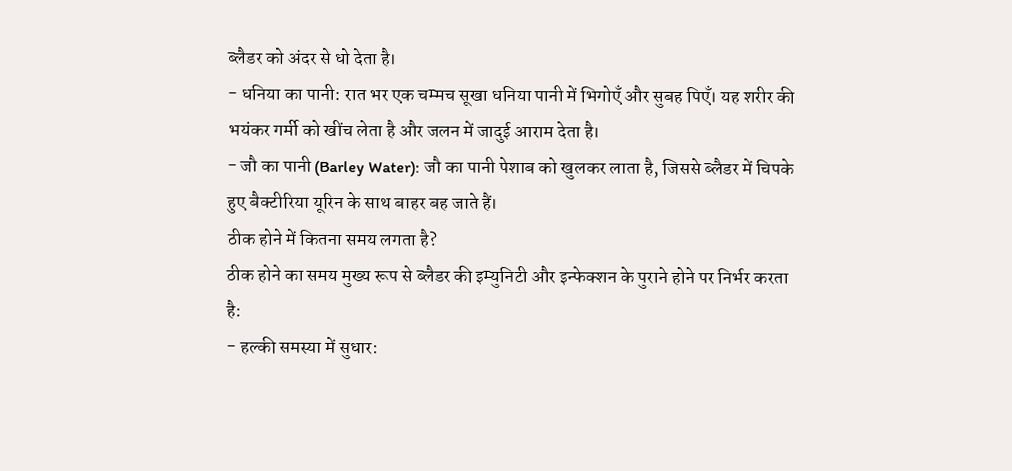ब्लैडर को अंदर से धो देता है।
- धनिया का पानी: रात भर एक चम्मच सूखा धनिया पानी में भिगोएँ और सुबह पिएँ। यह शरीर की भयंकर गर्मी को खींच लेता है और जलन में जादुई आराम देता है।
- जौ का पानी (Barley Water): जौ का पानी पेशाब को खुलकर लाता है, जिससे ब्लैडर में चिपके हुए बैक्टीरिया यूरिन के साथ बाहर बह जाते हैं।
ठीक होने में कितना समय लगता है?
ठीक होने का समय मुख्य रूप से ब्लैडर की इम्युनिटी और इन्फेक्शन के पुराने होने पर निर्भर करता है:
- हल्की समस्या में सुधार: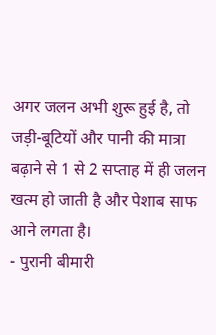अगर जलन अभी शुरू हुई है, तो जड़ी-बूटियों और पानी की मात्रा बढ़ाने से 1 से 2 सप्ताह में ही जलन खत्म हो जाती है और पेशाब साफ आने लगता है।
- पुरानी बीमारी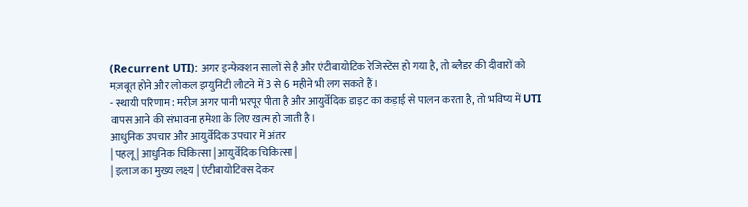(Recurrent UTI): अगर इन्फेक्शन सालों से है और एंटीबायोटिक रेजिस्टेंस हो गया है, तो ब्लैडर की दीवारों को मज़बूत होने और लोकल इम्युनिटी लौटने में 3 से 6 महीने भी लग सकते हैं।
- स्थायी परिणाम: मरीज़ अगर पानी भरपूर पीता है और आयुर्वेदिक डाइट का कड़ाई से पालन करता है, तो भविष्य में UTI वापस आने की संभावना हमेशा के लिए खत्म हो जाती है।
आधुनिक उपचार और आयुर्वेदिक उपचार में अंतर
| पहलू | आधुनिक चिकित्सा | आयुर्वेदिक चिकित्सा |
| इलाज का मुख्य लक्ष्य | एंटीबायोटिक्स देकर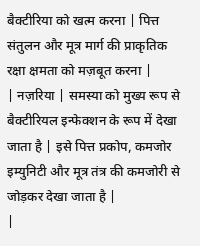बैक्टीरिया को खत्म करना | पित्त संतुलन और मूत्र मार्ग की प्राकृतिक रक्षा क्षमता को मज़बूत करना |
| नज़रिया | समस्या को मुख्य रूप से बैक्टीरियल इन्फेक्शन के रूप में देखा जाता है | इसे पित्त प्रकोप, कमजोर इम्युनिटी और मूत्र तंत्र की कमजोरी से जोड़कर देखा जाता है |
|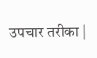उपचार तरीका |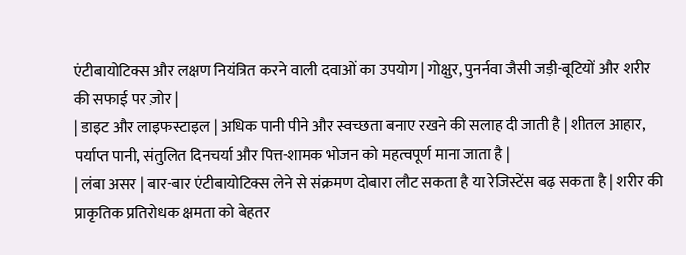एंटीबायोटिक्स और लक्षण नियंत्रित करने वाली दवाओं का उपयोग | गोक्षुर, पुनर्नवा जैसी जड़ी-बूटियों और शरीर की सफाई पर ज़ोर |
| डाइट और लाइफस्टाइल | अधिक पानी पीने और स्वच्छता बनाए रखने की सलाह दी जाती है | शीतल आहार, पर्याप्त पानी, संतुलित दिनचर्या और पित्त-शामक भोजन को महत्वपूर्ण माना जाता है |
| लंबा असर | बार-बार एंटीबायोटिक्स लेने से संक्रमण दोबारा लौट सकता है या रेजिस्टेंस बढ़ सकता है | शरीर की प्राकृतिक प्रतिरोधक क्षमता को बेहतर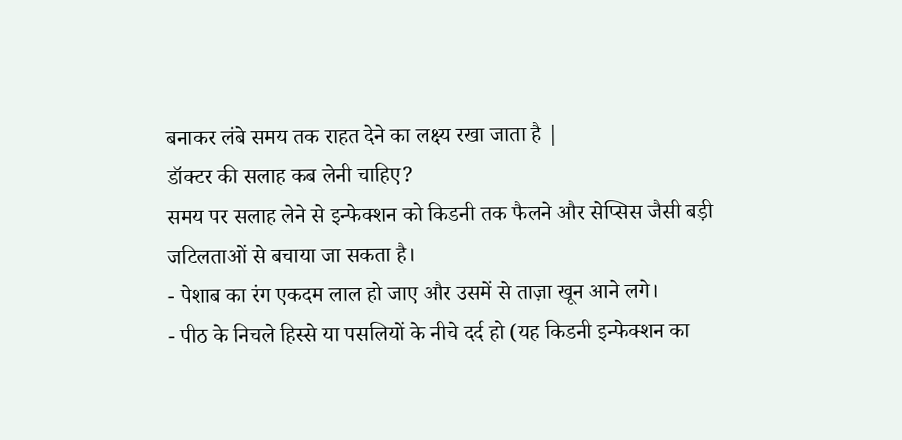बनाकर लंबे समय तक राहत देने का लक्ष्य रखा जाता है |
डॉक्टर की सलाह कब लेनी चाहिए?
समय पर सलाह लेने से इन्फेक्शन को किडनी तक फैलने और सेप्सिस जैसी बड़ी जटिलताओं से बचाया जा सकता है।
- पेशाब का रंग एकदम लाल हो जाए और उसमें से ताज़ा खून आने लगे।
- पीठ के निचले हिस्से या पसलियों के नीचे दर्द हो (यह किडनी इन्फेक्शन का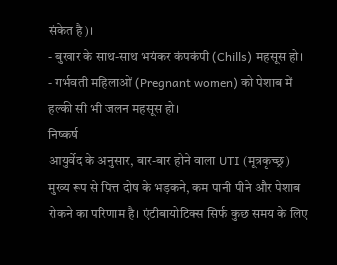संकेत है)।
- बुखार के साथ-साथ भयंकर कंपकंपी (Chills) महसूस हो।
- गर्भवती महिलाओं (Pregnant women) को पेशाब में हल्की सी भी जलन महसूस हो।
निष्कर्ष
आयुर्वेद के अनुसार, बार-बार होने वाला UTI (मूत्रकृच्छ्र) मुख्य रूप से पित्त दोष के भड़कने, कम पानी पीने और पेशाब रोकने का परिणाम है। एंटीबायोटिक्स सिर्फ कुछ समय के लिए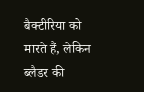बैक्टीरिया को मारते हैं, लेकिन ब्लैडर की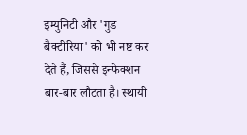इम्युनिटी और 'गुड बैक्टीरिया' को भी नष्ट कर देते हैं, जिससे इन्फेक्शन बार-बार लौटता है। स्थायी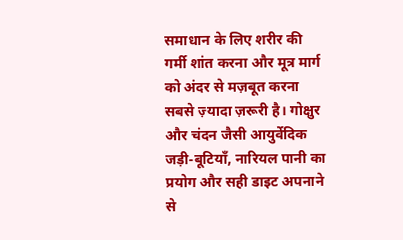समाधान के लिए शरीर की गर्मी शांत करना और मूत्र मार्ग को अंदर से मज़बूत करना सबसे ज़्यादा ज़रूरी है। गोक्षुर और चंदन जैसी आयुर्वेदिक जड़ी-बूटियाँ, नारियल पानी का प्रयोग और सही डाइट अपनाने से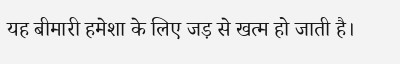यह बीमारी हमेशा के लिए जड़ से खत्म हो जाती है।